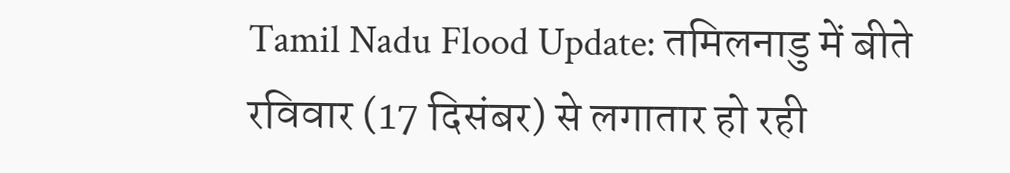Tamil Nadu Flood Update: तमिलनाडु में बीते रविवार (17 दिसंबर) से लगातार हो रही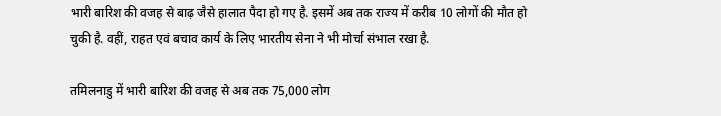भारी बारिश की वजह से बाढ़ जैसे हालात पैदा हो गए है. इसमें अब तक राज्य में करीब 10 लोगों की मौत हो चुकी है. वहीं, राहत एवं बचाव कार्य के लिए भारतीय सेना ने भी मोर्चा संभाल रखा है.

तमिलनाडु में भारी बारिश की वजह से अब तक 75,000 लोग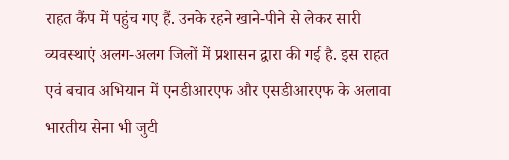राहत कैंप में पहुंच गए हैं. उनके रहने खाने-पीने से लेकर सारी व्यवस्थाएं अलग-अलग जिलों में प्रशासन द्वारा की गई है. इस राहत एवं बचाव अभियान में एनडीआरएफ और एसडीआरएफ के अलावा भारतीय सेना भी जुटी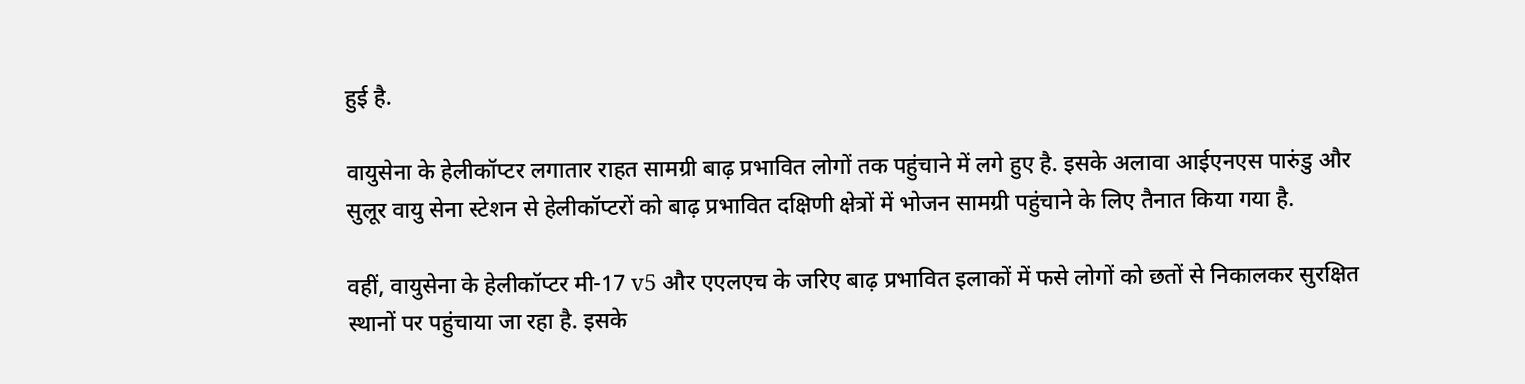हुई है.

वायुसेना के हेलीकॉप्टर लगातार राहत सामग्री बाढ़ प्रभावित लोगों तक पहुंचाने में लगे हुए है. इसके अलावा आईएनएस पारुंडु और सुलूर वायु सेना स्टेशन से हेलीकॉप्टरों को बाढ़ प्रभावित दक्षिणी क्षेत्रों में भोजन सामग्री पहुंचाने के लिए तैनात किया गया है.

वहीं, वायुसेना के हेलीकॉप्टर मी-17 v5 और एएलएच के जरिए बाढ़ प्रभावित इलाकों में फसे लोगों को छतों से निकालकर सुरक्षित स्थानों पर पहुंचाया जा रहा है. इसके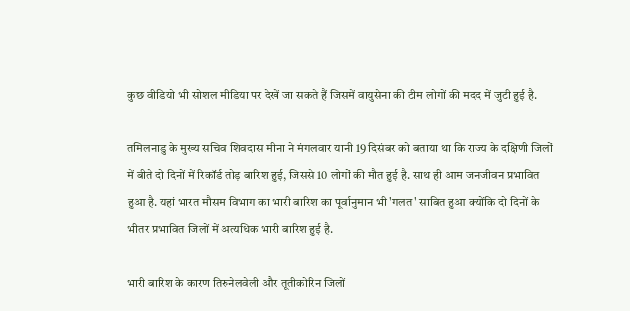कुछ वीडियो भी सोशल मीडिया पर देखें जा सकते हैं जिसमें वायुसेना की टीम लोगों की मदद में जुटी हुई है.

तमिलनाडु के मुख्य सचिव शिवदास मीना ने मंगलवार यानी 19 दिसंबर को बताया था कि राज्य के दक्षिणी जिलों में बीते दो दिनों में रिकॉर्ड तोड़ बारिश हुई, जिससे 10 लोगों की मौत हुई है. साथ ही आम जनजीवन प्रभावित हुआ है. यहां भारत मौसम विभाग का भारी बारिश का पूर्वानुमान भी 'गलत' साबित हुआ क्योंकि दो दिनों के भीतर प्रभावित जिलों में अत्यधिक भारी बारिश हुई है.

भारी बारिश के कारण तिरुनेलवेली और तूतीकोरिन जिलों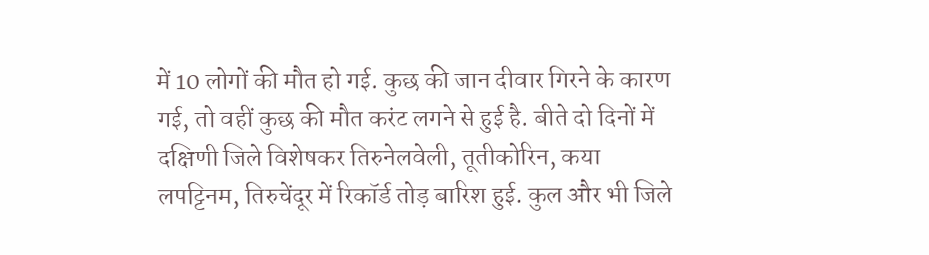में 10 लोगों की मौत हो गई. कुछ की जान दीवार गिरने के कारण गई, तो वहीं कुछ की मौत करंट लगने से हुई है. बीते दो दिनों में दक्षिणी जिले विशेषकर तिरुनेलवेली, तूतीकोरिन, कया लपट्टिनम, तिरुचेंदूर में रिकॉर्ड तोड़ बारिश हुई. कुल और भी जिले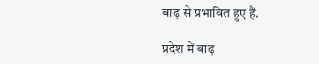बाढ़ से प्रभावित हुए हैं.

प्रदेश में बाढ़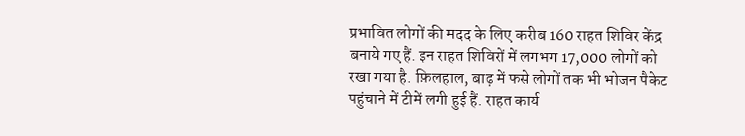प्रभावित लोगों की मदद के लिए करीब 160 राहत शिविर केंद्र बनाये गए हैं. इन राहत शिविरों में लगभग 17,000 लोगों को रखा गया है. फ़िलहाल, बाढ़ में फसे लोगों तक भी भोजन पैकेट पहुंचाने में टीमें लगी हुई हैं. राहत कार्य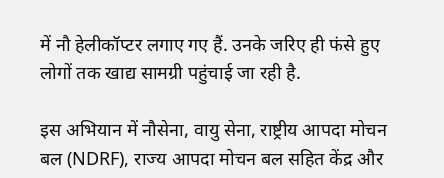में नौ हेलीकॉप्टर लगाए गए हैं. उनके जरिए ही फंसे हुए लोगों तक खाद्य सामग्री पहुंचाई जा रही है.

इस अभियान में नौसेना, वायु सेना, राष्ट्रीय आपदा मोचन बल (NDRF), राज्य आपदा मोचन बल सहित केंद्र और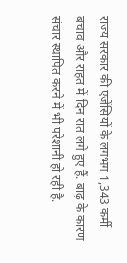राज्य सरकार की एजेंसियों के लगभग 1,343 कर्मी बचाव और राहत में दिन रात लगे हुए हैं. बाढ़ के कारण संचार स्थापित करने में भी परेशानी हो रही है.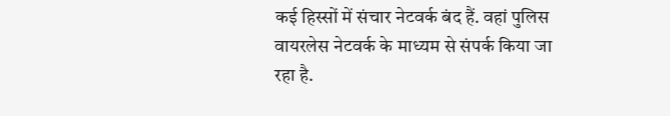कई हिस्सों में संचार नेटवर्क बंद हैं. वहां पुलिस वायरलेस नेटवर्क के माध्यम से संपर्क किया जा रहा है.